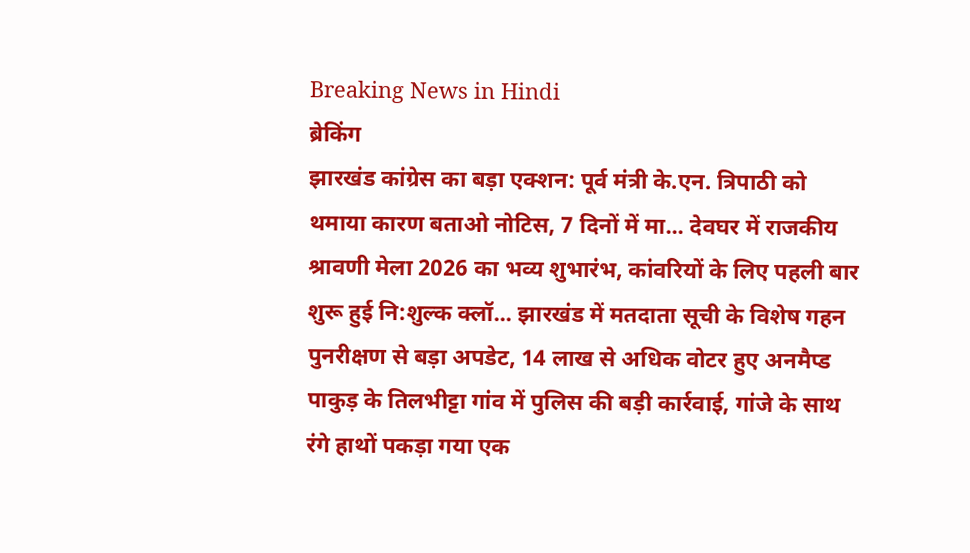Breaking News in Hindi
ब्रेकिंग
झारखंड कांग्रेस का बड़ा एक्शन: पूर्व मंत्री के.एन. त्रिपाठी को थमाया कारण बताओ नोटिस, 7 दिनों में मा... देवघर में राजकीय श्रावणी मेला 2026 का भव्य शुभारंभ, कांवरियों के लिए पहली बार शुरू हुई नि:शुल्क क्लॉ... झारखंड में मतदाता सूची के विशेष गहन पुनरीक्षण से बड़ा अपडेट, 14 लाख से अधिक वोटर हुए अनमैप्ड पाकुड़ के तिलभीट्टा गांव में पुलिस की बड़ी कार्रवाई, गांजे के साथ रंगे हाथों पकड़ा गया एक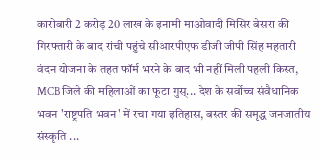कारोबारी 2 करोड़ 20 लाख के इनामी माओवादी मिसिर बेसरा की गिरफ्तारी के बाद रांची पहुंचे सीआरपीएफ डीजी जीपी सिंह महतारी वंदन योजना के तहत फॉर्म भरने के बाद भी नहीं मिली पहली किस्त, MCB जिले की महिलाओं का फूटा गुस्... देश के सर्वोच्च संवैधानिक भवन 'राष्ट्रपति भवन' में रचा गया इतिहास, बस्तर की समृद्ध जनजातीय संस्कृति ...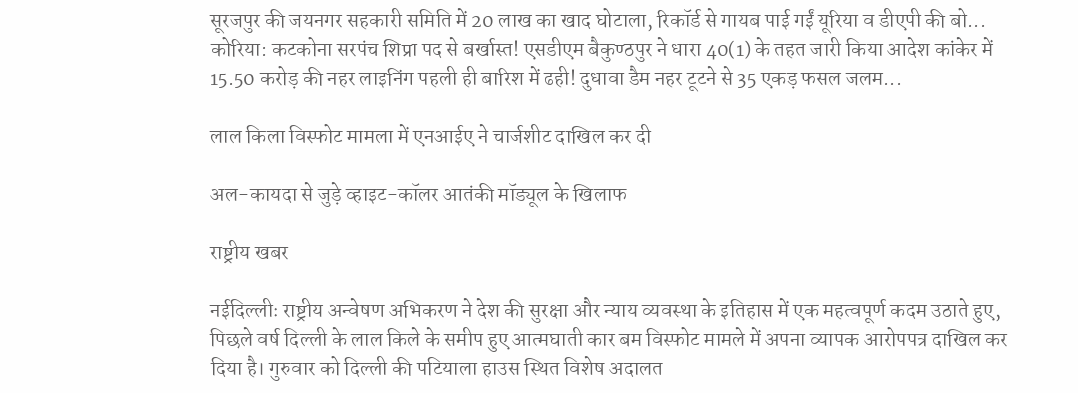सूरजपुर की जयनगर सहकारी समिति में 20 लाख का खाद घोटाला, रिकॉर्ड से गायब पाई गईं यूरिया व डीएपी की बो... कोरिया: कटकोना सरपंच शिप्रा पद से बर्खास्त! एसडीएम बैकुण्ठपुर ने धारा 40(1) के तहत जारी किया आदेश कांकेर में 15.50 करोड़ की नहर लाइनिंग पहली ही बारिश में ढही! दुधावा डैम नहर टूटने से 35 एकड़ फसल जलम...

लाल किला विस्फोट मामला में एनआईए ने चार्जशीट दाखिल कर दी

अल-कायदा से जुड़े व्हाइट-कॉलर आतंकी मॉड्यूल के खिलाफ

राष्ट्रीय खबर

नईदिल्लीः राष्ट्रीय अन्वेषण अभिकरण ने देश की सुरक्षा और न्याय व्यवस्था के इतिहास में एक महत्वपूर्ण कदम उठाते हुए, पिछले वर्ष दिल्ली के लाल किले के समीप हुए आत्मघाती कार बम विस्फोट मामले में अपना व्यापक आरोपपत्र दाखिल कर दिया है। गुरुवार को दिल्ली की पटियाला हाउस स्थित विशेष अदालत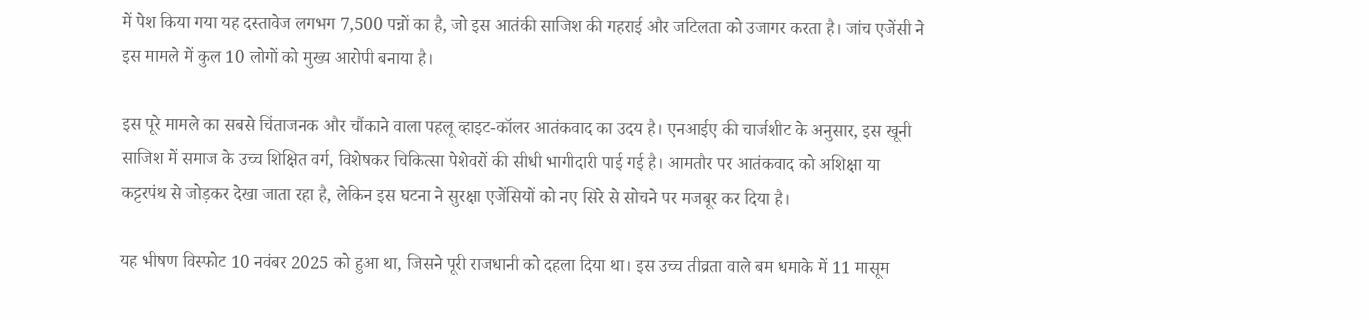में पेश किया गया यह दस्तावेज लगभग 7,500 पन्नों का है, जो इस आतंकी साजिश की गहराई और जटिलता को उजागर करता है। जांच एजेंसी ने इस मामले में कुल 10 लोगों को मुख्य आरोपी बनाया है।

इस पूरे मामले का सबसे चिंताजनक और चौंकाने वाला पहलू व्हाइट-कॉलर आतंकवाद का उदय है। एनआईए की चार्जशीट के अनुसार, इस खूनी साजिश में समाज के उच्च शिक्षित वर्ग, विशेषकर चिकित्सा पेशेवरों की सीधी भागीदारी पाई गई है। आमतौर पर आतंकवाद को अशिक्षा या कट्टरपंथ से जोड़कर देखा जाता रहा है, लेकिन इस घटना ने सुरक्षा एजेंसियों को नए सिरे से सोचने पर मजबूर कर दिया है।

यह भीषण विस्फोट 10 नवंबर 2025 को हुआ था, जिसने पूरी राजधानी को दहला दिया था। इस उच्च तीव्रता वाले बम धमाके में 11 मासूम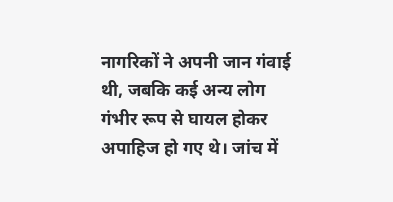नागरिकों ने अपनी जान गंवाई थी, जबकि कई अन्य लोग गंभीर रूप से घायल होकर अपाहिज हो गए थे। जांच में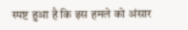स्पष्ट हुआ है कि इस हमले को अंसार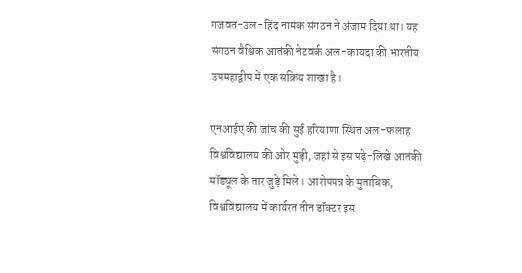गजवत-उल-हिंद नामक संगठन ने अंजाम दिया था। यह संगठन वैश्विक आतंकी नेटवर्क अल-कायदा की भारतीय उपमहाद्वीप में एक सक्रिय शाखा है।

एनआईए की जांच की सुई हरियाणा स्थित अल-फलाह विश्वविद्यालय की ओर मुड़ी, जहां से इस पढ़े-लिखे आतंकी मॉड्यूल के तार जुड़े मिले। आरोपपत्र के मुताबिक, विश्वविद्यालय में कार्यरत तीन डॉक्टर इस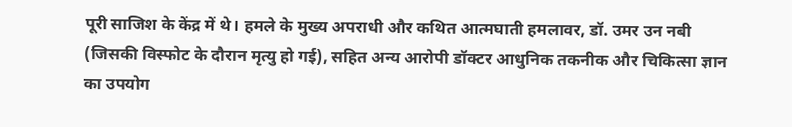पूरी साजिश के केंद्र में थे। हमले के मुख्य अपराधी और कथित आत्मघाती हमलावर, डॉ. उमर उन नबी (जिसकी विस्फोट के दौरान मृत्यु हो गई), सहित अन्य आरोपी डॉक्टर आधुनिक तकनीक और चिकित्सा ज्ञान का उपयोग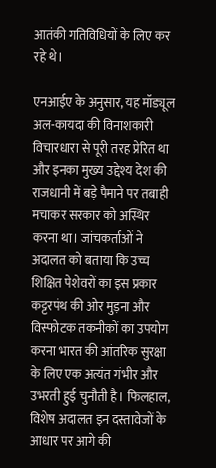आतंकी गतिविधियों के लिए कर रहे थे।

एनआईए के अनुसार, यह मॉड्यूल अल-कायदा की विनाशकारी विचारधारा से पूरी तरह प्रेरित था और इनका मुख्य उद्देश्य देश की राजधानी में बड़े पैमाने पर तबाही मचाकर सरकार को अस्थिर करना था। जांचकर्ताओं ने अदालत को बताया कि उच्च शिक्षित पेशेवरों का इस प्रकार कट्टरपंथ की ओर मुड़ना और विस्फोटक तकनीकों का उपयोग करना भारत की आंतरिक सुरक्षा के लिए एक अत्यंत गंभीर और उभरती हुई चुनौती है। फिलहाल, विशेष अदालत इन दस्तावेजों के आधार पर आगे की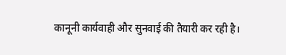कानूनी कार्यवाही और सुनवाई की तैयारी कर रही है।